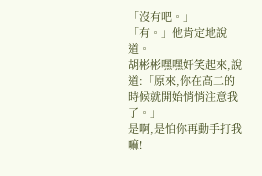「沒有吧。」
「有。」他肯定地說道。
胡彬彬嘿嘿奸笑起來,說道:「原來,你在高二的時候就開始悄悄注意我了。」
是啊,是怕你再動手打我嘛!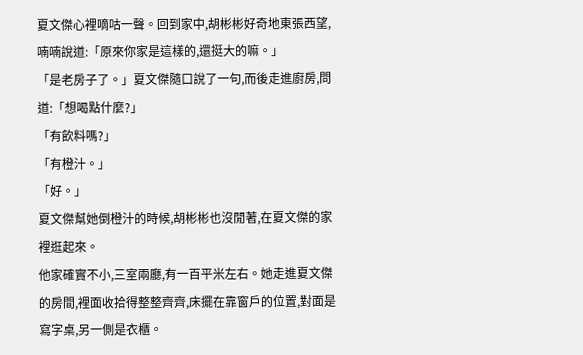夏文傑心裡嘀咕一聲。回到家中,胡彬彬好奇地東張西望,喃喃說道:「原來你家是這樣的,還挺大的嘛。」
「是老房子了。」夏文傑隨口說了一句,而後走進廚房,問道:「想喝點什麼?」
「有飲料嗎?」
「有橙汁。」
「好。」
夏文傑幫她倒橙汁的時候,胡彬彬也沒閒著,在夏文傑的家裡逛起來。
他家確實不小,三室兩廳,有一百平米左右。她走進夏文傑的房間,裡面收拾得整整齊齊,床擺在靠窗戶的位置,對面是寫字桌,另一側是衣櫃。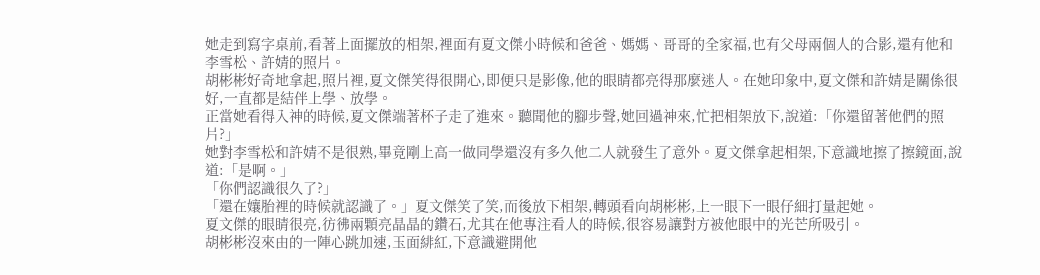她走到寫字桌前,看著上面擺放的相架,裡面有夏文傑小時候和爸爸、媽媽、哥哥的全家福,也有父母兩個人的合影,還有他和李雪松、許婧的照片。
胡彬彬好奇地拿起,照片裡,夏文傑笑得很開心,即便只是影像,他的眼睛都亮得那麼迷人。在她印象中,夏文傑和許婧是關係很好,一直都是結伴上學、放學。
正當她看得入神的時候,夏文傑端著杯子走了進來。聽聞他的腳步聲,她回過神來,忙把相架放下,說道:「你還留著他們的照片?」
她對李雪松和許婧不是很熟,畢竟剛上高一做同學還沒有多久他二人就發生了意外。夏文傑拿起相架,下意識地擦了擦鏡面,說道:「是啊。」
「你們認識很久了?」
「還在孃胎裡的時候就認識了。」夏文傑笑了笑,而後放下相架,轉頭看向胡彬彬,上一眼下一眼仔細打量起她。
夏文傑的眼睛很亮,彷彿兩顆亮晶晶的鑽石,尤其在他專注看人的時候,很容易讓對方被他眼中的光芒所吸引。
胡彬彬沒來由的一陣心跳加速,玉面緋紅,下意識避開他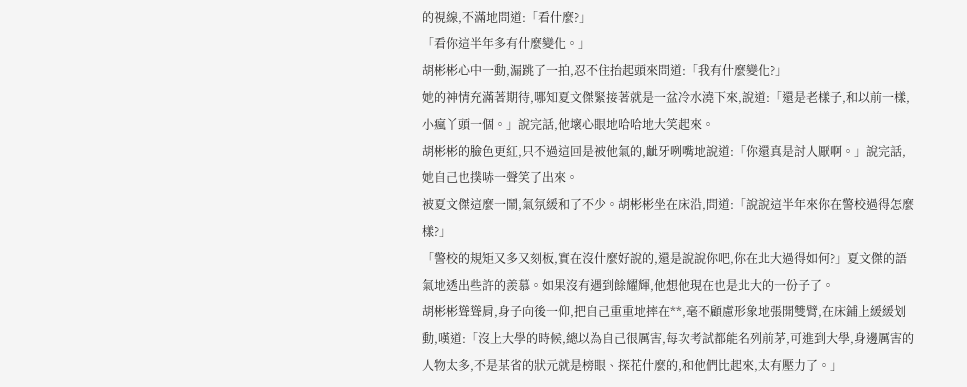的視線,不滿地問道:「看什麼?」
「看你這半年多有什麼變化。」
胡彬彬心中一動,漏跳了一拍,忍不住抬起頭來問道:「我有什麼變化?」
她的神情充滿著期待,哪知夏文傑緊接著就是一盆冷水澆下來,說道:「還是老樣子,和以前一樣,小瘋丫頭一個。」說完話,他壞心眼地哈哈地大笑起來。
胡彬彬的臉色更紅,只不過這回是被他氣的,齜牙咧嘴地說道:「你還真是討人厭啊。」說完話,她自己也撲哧一聲笑了出來。
被夏文傑這麼一鬧,氣氛緩和了不少。胡彬彬坐在床沿,問道:「說說這半年來你在警校過得怎麼樣?」
「警校的規矩又多又刻板,實在沒什麼好說的,還是說說你吧,你在北大過得如何?」夏文傑的語氣地透出些許的羨慕。如果沒有遇到餘耀輝,他想他現在也是北大的一份子了。
胡彬彬聳聳肩,身子向後一仰,把自己重重地摔在**,毫不顧慮形象地張開雙臂,在床鋪上緩緩划動,嘆道:「沒上大學的時候,總以為自己很厲害,每次考試都能名列前茅,可進到大學,身邊厲害的人物太多,不是某省的狀元就是榜眼、探花什麼的,和他們比起來,太有壓力了。」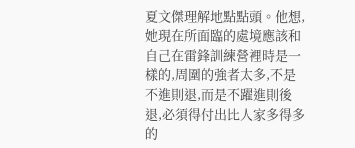夏文傑理解地點點頭。他想,她現在所面臨的處境應該和自己在雷鋒訓練營裡時是一樣的,周圍的強者太多,不是不進則退,而是不躍進則後退,必須得付出比人家多得多的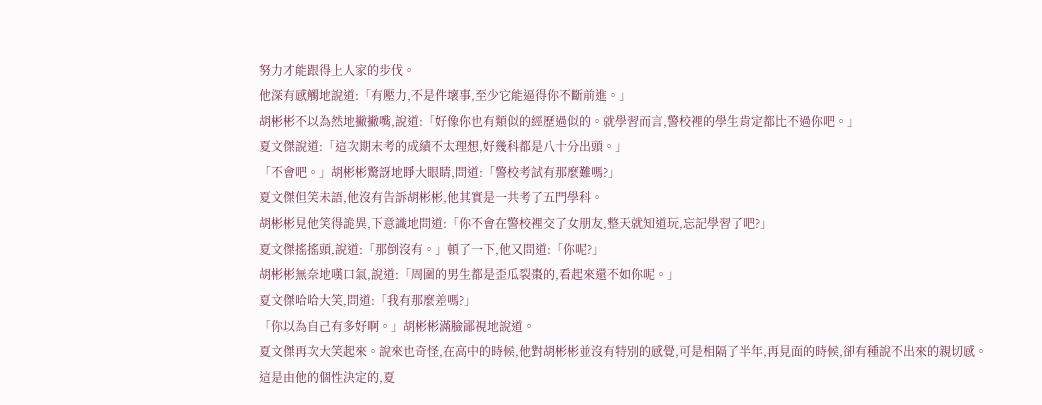努力才能跟得上人家的步伐。
他深有感觸地說道:「有壓力,不是件壞事,至少它能逼得你不斷前進。」
胡彬彬不以為然地撇撇嘴,說道:「好像你也有類似的經歷過似的。就學習而言,警校裡的學生肯定都比不過你吧。」
夏文傑說道:「這次期末考的成績不太理想,好幾科都是八十分出頭。」
「不會吧。」胡彬彬驚訝地睜大眼睛,問道:「警校考試有那麼難嗎?」
夏文傑但笑未語,他沒有告訴胡彬彬,他其實是一共考了五門學科。
胡彬彬見他笑得詭異,下意識地問道:「你不會在警校裡交了女朋友,整天就知道玩,忘記學習了吧?」
夏文傑搖搖頭,說道:「那倒沒有。」頓了一下,他又問道:「你呢?」
胡彬彬無奈地嘆口氣,說道:「周圍的男生都是歪瓜裂棗的,看起來還不如你呢。」
夏文傑哈哈大笑,問道:「我有那麼差嗎?」
「你以為自己有多好啊。」胡彬彬滿臉鄙視地說道。
夏文傑再次大笑起來。說來也奇怪,在高中的時候,他對胡彬彬並沒有特別的感覺,可是相隔了半年,再見面的時候,卻有種說不出來的親切感。
這是由他的個性決定的,夏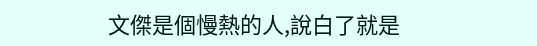文傑是個慢熱的人,說白了就是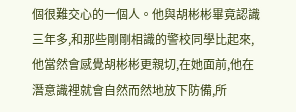個很難交心的一個人。他與胡彬彬畢竟認識三年多,和那些剛剛相識的警校同學比起來,他當然會感覺胡彬彬更親切,在她面前,他在潛意識裡就會自然而然地放下防備,所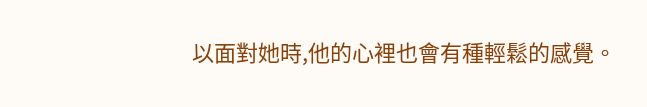以面對她時,他的心裡也會有種輕鬆的感覺。